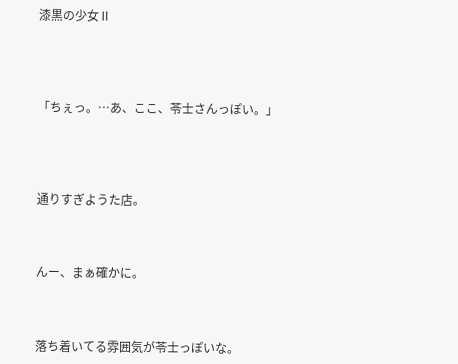漆黒の少女Ⅱ




「ちぇっ。…あ、ここ、苓士さんっぽい。」




通りすぎようた店。



んー、まぁ確かに。



落ち着いてる雰囲気が苓士っぽいな。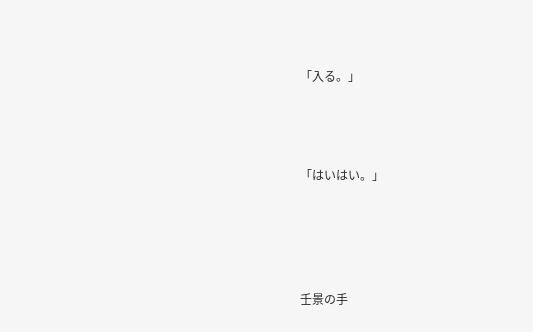「入る。」



「はいはい。」




壬景の手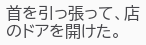首を引っ張って、店のドアを開けた。